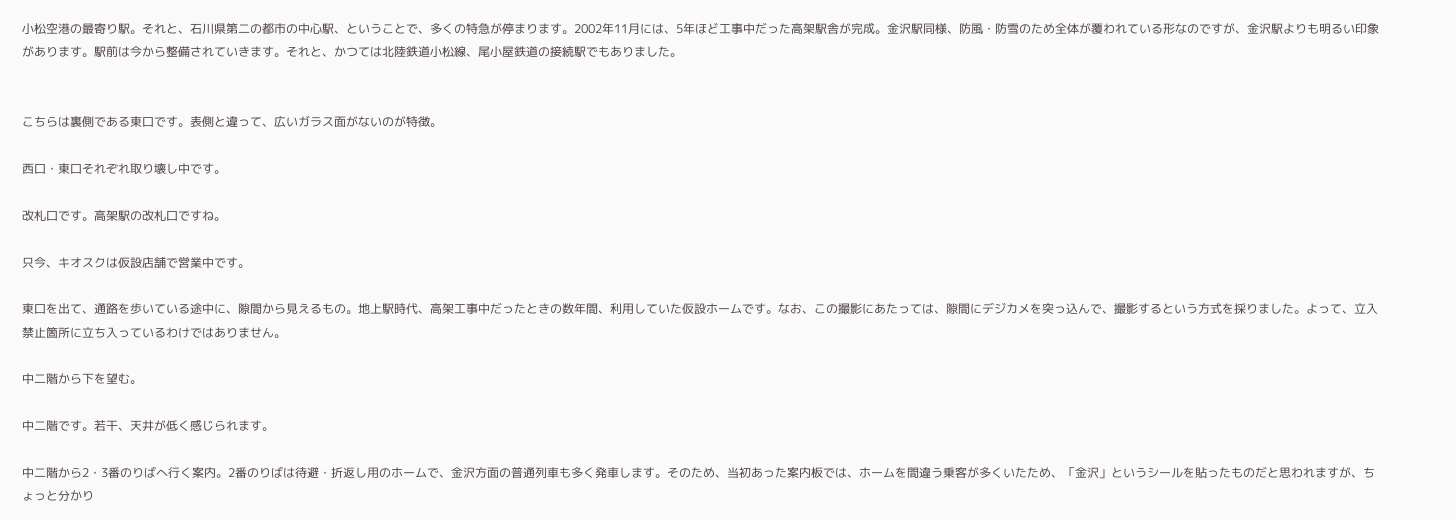小松空港の最寄り駅。それと、石川県第二の都市の中心駅、ということで、多くの特急が停まります。2002年11月には、5年ほど工事中だった高架駅舎が完成。金沢駅同様、防風・防雪のため全体が覆われている形なのですが、金沢駅よりも明るい印象があります。駅前は今から整備されていきます。それと、かつては北陸鉄道小松線、尾小屋鉄道の接続駅でもありました。


こちらは裏側である東口です。表側と違って、広いガラス面がないのが特徴。

西口・東口それぞれ取り壊し中です。

改札口です。高架駅の改札口ですね。

只今、キオスクは仮設店舗で営業中です。

東口を出て、通路を歩いている途中に、隙間から見えるもの。地上駅時代、高架工事中だったときの数年間、利用していた仮設ホームです。なお、この撮影にあたっては、隙間にデジカメを突っ込んで、撮影するという方式を採りました。よって、立入禁止箇所に立ち入っているわけではありません。

中二階から下を望む。

中二階です。若干、天井が低く感じられます。

中二階から2・3番のりばへ行く案内。2番のりばは待避・折返し用のホームで、金沢方面の普通列車も多く発車します。そのため、当初あった案内板では、ホームを間違う乗客が多くいたため、「金沢」というシールを貼ったものだと思われますが、ちょっと分かり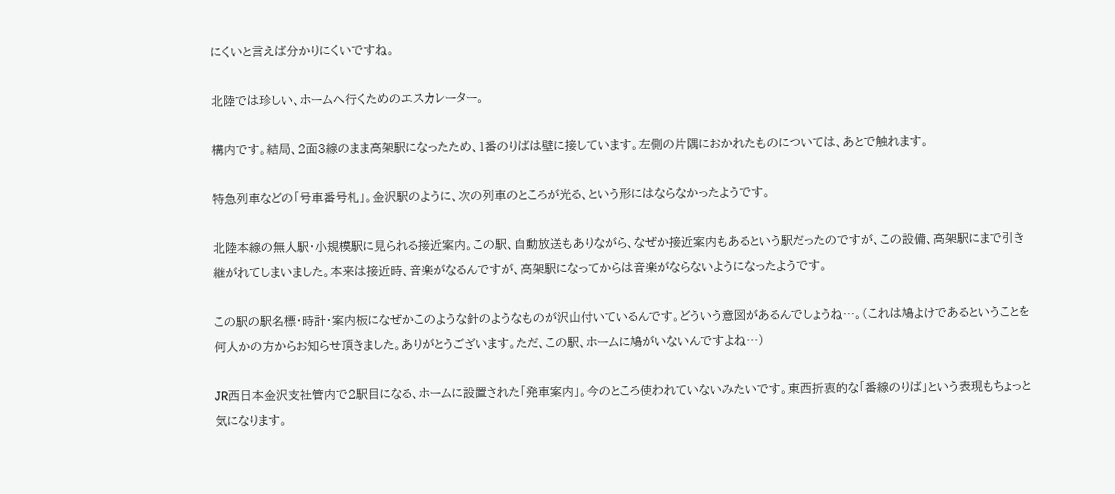にくいと言えば分かりにくいですね。

北陸では珍しい、ホームへ行くためのエスカレーター。

構内です。結局、2面3線のまま高架駅になったため、1番のりばは壁に接しています。左側の片隅におかれたものについては、あとで触れます。

特急列車などの「号車番号札」。金沢駅のように、次の列車のところが光る、という形にはならなかったようです。

北陸本線の無人駅・小規模駅に見られる接近案内。この駅、自動放送もありながら、なぜか接近案内もあるという駅だったのですが、この設備、高架駅にまで引き継がれてしまいました。本来は接近時、音楽がなるんですが、高架駅になってからは音楽がならないようになったようです。

この駅の駅名標・時計・案内板になぜかこのような針のようなものが沢山付いているんです。どういう意図があるんでしょうね…。(これは鳩よけであるということを何人かの方からお知らせ頂きました。ありがとうございます。ただ、この駅、ホームに鳩がいないんですよね…)

JR西日本金沢支社管内で2駅目になる、ホームに設置された「発車案内」。今のところ使われていないみたいです。東西折衷的な「番線のりば」という表現もちょっと気になります。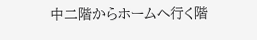中二階からホームへ行く階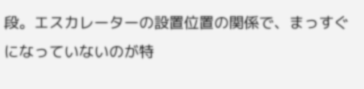段。エスカレーターの設置位置の関係で、まっすぐになっていないのが特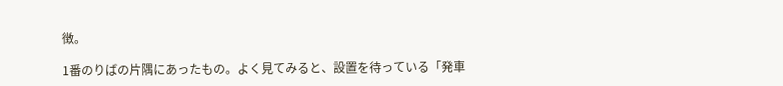徴。

1番のりばの片隅にあったもの。よく見てみると、設置を待っている「発車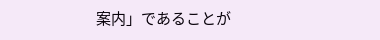案内」であることが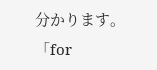分かります。「for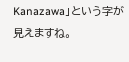Kanazawa」という字が見えますね。